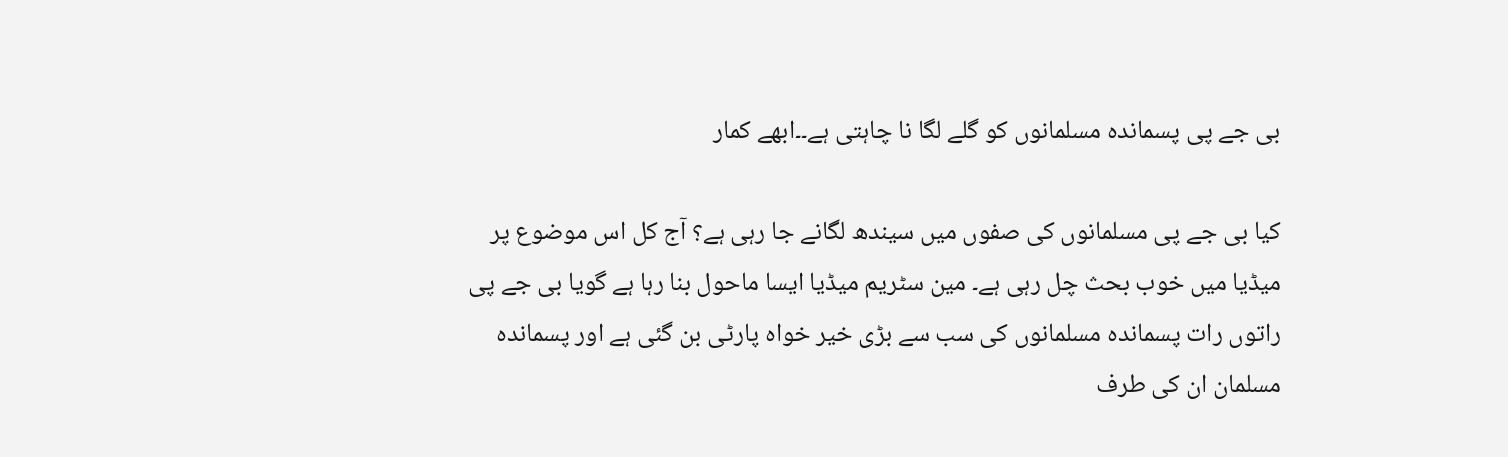بی جے پی پسماندہ مسلمانوں کو گلے لگا نا چاہتی ہے۔۔ابھے کمار

کیا بی جے پی مسلمانوں کی صفوں میں سیندھ لگانے جا رہی ہے؟ آج کل اس موضوع پر میڈیا میں خوب بحث چل رہی ہے۔ مین سٹریم میڈیا ایسا ماحول بنا رہا ہے گویا بی جے پی راتوں رات پسماندہ مسلمانوں کی سب سے بڑی خیر خواہ پارٹی بن گئی ہے اور پسماندہ مسلمان ان کی طرف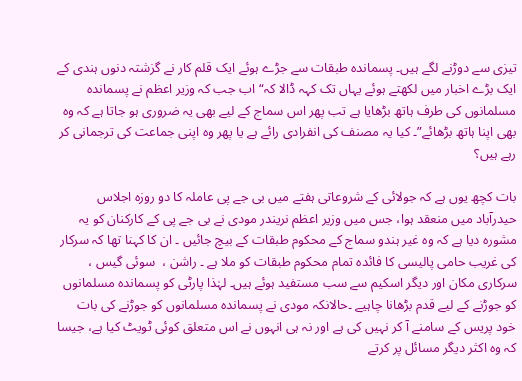تیزی سے دوڑنے لگے ہیں۔ پسماندہ طبقات سے جڑے ہوئے ایک قلم کار نے گزشتہ دنوں ہندی کے ایک بڑے اخبار میں لکھتے ہوئے یہاں تک کہہ ڈالا کہ“اب جب کہ وزیر اعظم نے پسماندہ مسلمانوں کی طرف ہاتھ بڑھایا ہے تب پھر اس سماج کے لیے بھی یہ ضروری ہو جاتا ہے کہ وہ بھی اپنا ہاتھ بڑھائے”۔ کیا یہ مصنف کی انفرادی رائے ہے یا پھر وہ اپنی جماعت کی ترجمانی کر رہے ہیں؟

بات کچھ یوں ہے کہ جولائی کے شروعاتی ہفتے میں بی جے پی عاملہ کا دو روزہ اجلاس حیدرآباد میں منعقد ہوا، جس میں وزیر اعظم نریندر مودی نے بی جے پی کے کارکنان کو یہ مشورہ دیا ہے کہ وہ غیر ہندو سماج کے محکوم طبقات کے بیچ جائیں ۔ ان کا کہنا تھا کہ سرکار کی غریب حامی پالیسی کا فائدہ تمام محکوم طبقات کو ملا ہے ۔ راشن ،  سوئی گیس ، سرکاری مکان اور دیگر اسکیم سے سب مستفید ہوئے ہیں۔ لہٰذا پارٹی کو پسماندہ مسلمانوں کو جوڑنے کے لیے قدم بڑھانا چاہیے ۔حالانکہ مودی نے پسماندہ مسلمانوں کو جوڑنے کی بات خود پریس کے سامنے آ کر نہیں کی ہے اور نہ ہی انہوں نے اس متعلق کوئی ٹویٹ کیا ہے، جیسا کہ وہ اکثر دیگر مسائل پر کرتے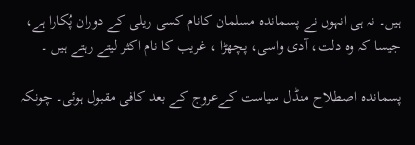ہیں۔ نہ ہی انہوں نے پسماندہ مسلمان کانام کسی ریلی کے دوران پُکارا ہے، جیسا کہ وہ دلت، آدی واسی، پچھڑا ، غریب کا نام اکثر لیتے رہتے ہیں ۔

پسماندہ اصطلاح منڈل سیاست کےعروج کے بعد کافی مقبول ہوئی۔ چونکہ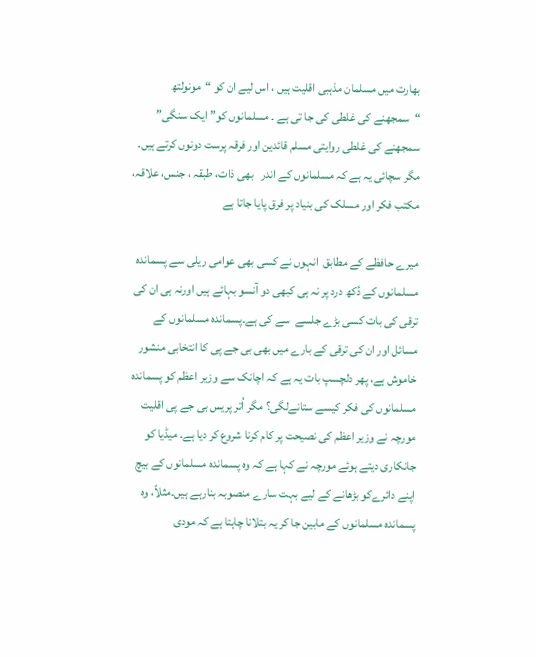بھارت میں مسلمان مذہبی اقلیت ہیں ، اس لیے ان کو “مونولتھ “سمجھنے کی غلطی کی جا تی ہے ۔ مسلمانوں کو” ایک سنگی” سمجھنے کی غلطی روایتی مسلم قائدین اور فرقہ پرست دونوں کرتے ہیں۔ مگر سچائی یہ ہے کہ مسلمانوں کے اندر   بھی ذات، طبقہ ، جنس، علاقہ، مکتب فکر اور مسلک کی بنیاد پر فرق پایا جاتا ہے

میرے حافظے کے مطابق  انہوں نے کسی بھی عوامی ریلی سے پسماندہ مسلمانوں کے دُکھ درد پر نہ ہی کبھی دو آنسو بہائے ہیں اورنہ ہی ان کی ترقی کی بات کسی بڑے جلسے  سے کی ہے۔پسماندہ مسلمانوں کے مسائل اور ان کی ترقی کے بارے میں بھی بی جے پی کا انتخابی منشور خاموش ہے، پھر دلچسپ بات یہ ہے کہ اچانک سے وزیر اعظم کو پسماندہ مسلمانوں کی فکر کیسے ستانےلگی؟ مگر اُتر پریس بی جے پی اقلیت مورچہ نے وزیر اعظم کی نصیحت پر کام کرنا شروع کر دیا ہے۔ میڈیا کو جانکاری دیتے ہوئے مورچہ نے کہا ہے کہ وہ پسماندہ مسلمانوں کے بیچ اپنے دائرےکو بڑھانے کے لیے بہت سارے منصوبہ بنارہے ہیں۔مثلاً، وہ پسماندہ مسلمانوں کے مابین جا کر یہ بتلانا چاہتا ہے کہ مودی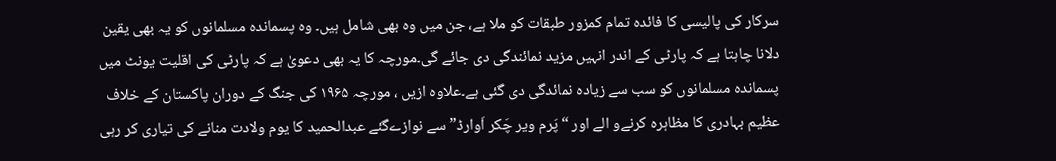سرکار کی پالیسی کا فائدہ تمام کمزور طبقات کو ملا ہے، جن میں وہ بھی شامل ہیں۔ وہ پسماندہ مسلمانوں کو یہ بھی یقین دلانا چاہتا ہے کہ پارٹی کے اندر انہیں مزید نمائندگی دی جائے گی۔مورچہ کا یہ بھی دعویٰ ہے کہ پارٹی کی اقلیت یونٹ میں پسماندہ مسلمانوں کو سب سے زیادہ نمائدگی دی گئی ہے۔علاوہ ازیں ، مورچہ ۱۹۶۵ کی جنگ کے دوران پاکستان کے خلاف عظیم بہادری کا مظاہرہ کرنےو الے اور “پَرم ویر چَکر اَوارڈ” سے نوازےگئے عبدالحمید کا یوم ولادت منانے کی تیاری کر رہی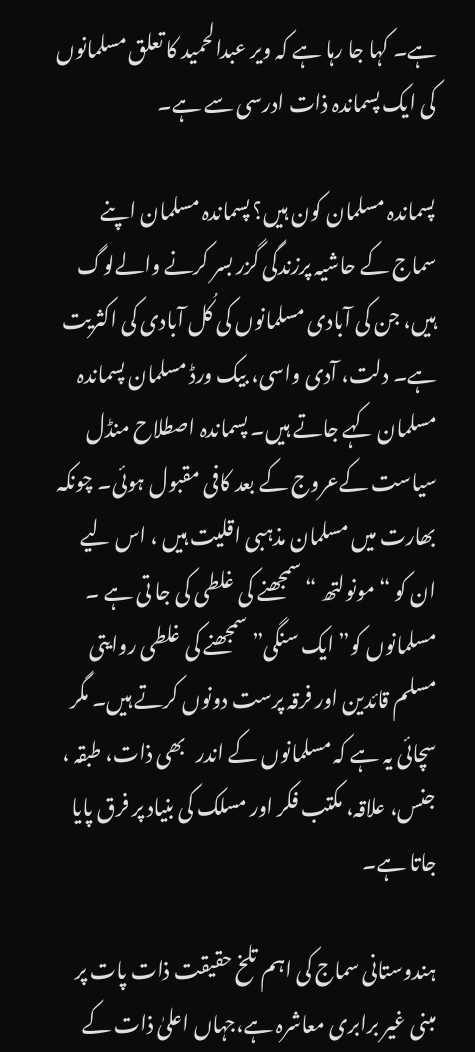ہے۔ کہا جا رہا ہے کہ ویر عبدالحمید کا تعلق مسلمانوں کی ایک پسماندہ ذات ادرسی سے ہے۔

پسماندہ مسلمان کون ہیں؟ پسماندہ مسلمان اپنے سماج کے حاشیہ پرزندگی گزر بسر کرنے والےلوگ ہیں، جن کی آبادی مسلمانوں کی کُل آبادی کی اکثریت ہے۔ دلت، آدی واسی، بیک ورڈ مسلمان پسماندہ مسلمان کہے جاتے ہیں۔ پسماندہ اصطلاح منڈل سیاست کےعروج کے بعد کافی مقبول ہوئی۔ چونکہ بھارت میں مسلمان مذہبی اقلیت ہیں ، اس لیے ان کو “مونولتھ “سمجھنے کی غلطی کی جا تی ہے ۔ مسلمانوں کو” ایک سنگی” سمجھنے کی غلطی روایتی مسلم قائدین اور فرقہ پرست دونوں کرتے ہیں۔ مگر سچائی یہ ہے کہ مسلمانوں کے اندر   بھی ذات، طبقہ ، جنس، علاقہ، مکتب فکر اور مسلک کی بنیاد پر فرق پایا جاتا ہے۔

ہندوستانی سماج کی اہم تلخ حقیقت ذات پات پر مبنی غیر برابری معاشرہ ہے،جہاں اعلیٰ ذات کے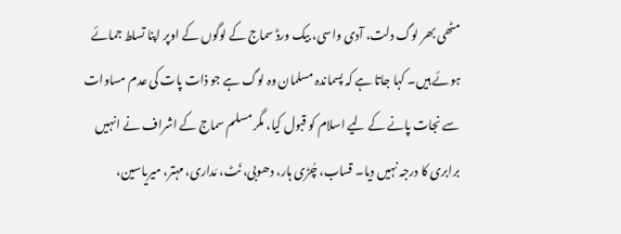مٹھی بھر لوگ دلت، آدی واسی، بیک ورڈ سماج کے لوگوں کے اوپر اپنا تسلط جمائے ہوئے ہیں۔ کہا جاتا ہے کہ پسماندہ مسلمان وہ لوگ ہے جو ذات پات کی عدم مساوات سے نجات پانے کے لیے اسلام کو قبول کیا، مگر مسلم سماج کے اشراف نے انہیں برابری کا درجہ نہیں دیا۔ قساب، چُڑی ہار، دھوبی، نَٹ، مَداری، مہتر، میریاسین،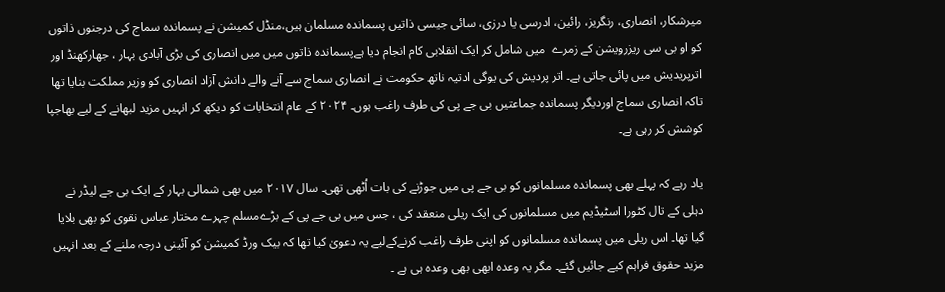میرشکار، انصاری، رنگریز، رائین، ادرسی یا درزی، سائی جیسی ذاتیں پسماندہ مسلمان ہیں،منڈل کمیشن نے پسماندہ سماج کی درجنوں ذاتوں کو او بی سی ریزرویشن کے زمرے  میں شامل کر ایک انقلابی کام انجام دیا ہےپسماندہ ذاتوں میں میں انصاری کی بڑی آبادی بہار ، جھارکھنڈ اور اترپریدیش میں پائی جاتی ہے۔ اتر پردیش کی یوگی ادتیہ ناتھ حکومت نے انصاری سماج سے آنے والے دانش آزاد انصاری کو وزیر مملکت بنایا تھا تاکہ انصاری سماج اوردیگر پسماندہ جماعتیں بی جے پی کی طرف راغب ہوں۔ ۲۰۲۴ کے عام انتخابات کو دیکھ کر انہیں مزید لبھانے کے لیے بھاجپا کوشش کر رہی ہے۔

یاد رہے کہ پہلے بھی پسماندہ مسلمانوں کو بی جے پی میں جوڑنے کی بات اُٹھی تھی۔ سال ۲۰۱۷ میں بھی شمالی بہار کے ایک بی جے لیڈر نے دہلی کے تال کٹورا اسٹیڈیم میں مسلمانوں کی ایک ریلی منعقد کی ، جس میں بی جے پی کے بڑےمسلم چہرے مختار عباس نقوی کو بھی بلایا گیا تھا۔ اس ریلی میں پسماندہ مسلمانوں کو اپنی طرف راغب کرنےکےلیے یہ دعویٰ کیا تھا کہ بیک ورڈ کمیشن کو آئینی درجہ ملنے کے بعد انہیں مزید حقوق فراہم کیے جائیں گئے۔ مگر یہ وعدہ ابھی بھی وعدہ ہی ہے ۔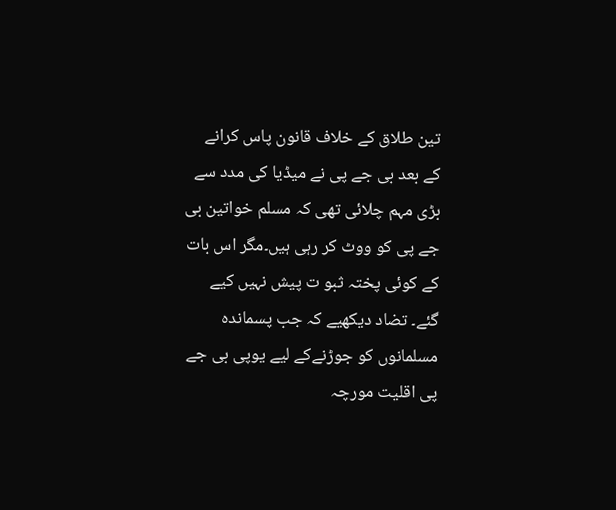تین طلاق کے خلاف قانون پاس کرانے کے بعد بی جے پی نے میڈیا کی مدد سے بڑی مہم چلائی تھی کہ مسلم خواتین بی جے پی کو ووٹ کر رہی ہیں۔مگر اس بات کے کوئی پختہ ثبو ت پیش نہیں کیے گئے۔ تضاد دیکھیے کہ جب پسماندہ مسلمانوں کو جوڑنےکے لیے یوپی بی جے پی اقلیت مورچہ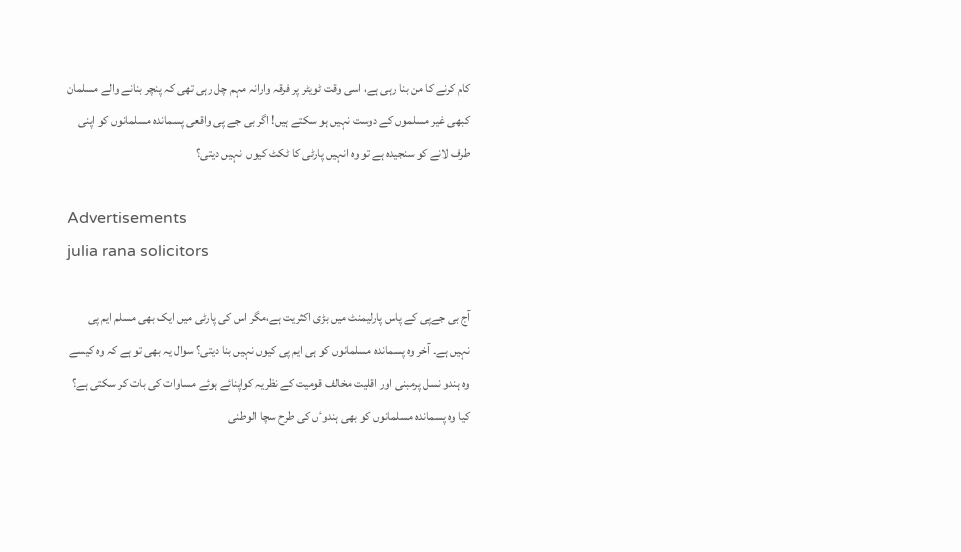کام کرنے کا من بنا رہی ہے، اسی وقت ٹویٹر پر فرقہ وارانہ مہم چل رہی تھی کہ پنچر بنانے والے مسلمان کبھی غیر مسلموں کے دوست نہیں ہو سکتے ہیں! اگر بی جے پی واقعی پسماندہ مسلمانوں کو اپنی طرف لانے کو سنجیدہ ہے تو وہ انہیں پارٹی کا ٹکٹ کیوں  نہیں دیتی؟

Advertisements
julia rana solicitors

آج بی جےپی کے پاس پارلیمنٹ میں بڑی اکثریت ہے،مگر اس کی پارٹی میں ایک بھی مسلم ایم پی نہیں ہے۔ آخر وہ پسماندہ مسلمانوں کو ہی ایم پی کیوں نہیں بنا دیتی؟ سوال یہ بھی تو ہے کہ وہ کیسے وہ ہندو نسل پرمبنی اور اقلیت مخالف قومیت کے نظریہ کواپنائے ہوئے مساوات کی بات کر سکتی ہے؟ کیا وہ پسماندہ مسلمانوں کو بھی ہندوٴں کی طرح سچا الوطنی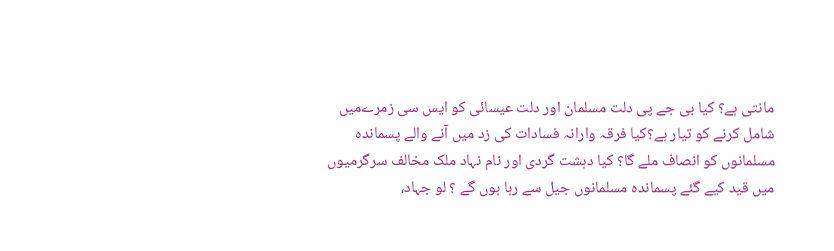مانتی ہے؟ کیا بی جے پی دلت مسلمان اور دلت عیسائی کو ایس سی زمرےمیں شامل کرنے کو تیار ہے؟کیا فرقہ وارانہ فسادات کی زد میں آنے والے پسماندہ مسلمانوں کو انصاف ملے گا؟ کیا دہشت گردی اور نام نہاد ملک مخالف سرگرمیوں میں قید کیے گئے پسماندہ مسلمانوں جیل سے رہا ہوں گے ؟ لو جہاد،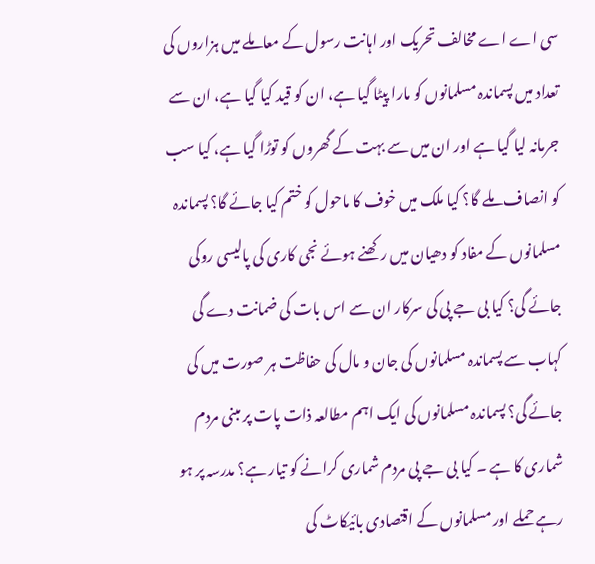سی اے اے مخالف تحریک اور اہانت رسول کے معاملے میں ہزاروں کی تعداد میں پسماندہ مسلمانوں کو مارا پیٹا گیا ہے، ان کو قید کیا گیا ہے، ان سے جرمانہ لیا گیا ہے اور ان میں سے بہت کے گھروں کو توڑا گیا ہے، کیا سب کو انصاف ملے گا؟ کیا ملک میں خوف کا ماحول کو ختم کیا جائے گا؟ پسماندہ مسلمانوں کے مفاد کو دھیان میں رکھنے ہوئے نجی کاری کی پالیسی روکی جائے گی؟ کیا بی جے پی کی سرکار ان سے اس بات کی ضمانت دے گی کہاب سے پسماندہ مسلمانوں کی جان و مال کی حفاظت ہر صورت میں کی جائے گی؟ پسماندہ مسلمانوں کی ایک اہم مطالعہ ذات پات پر مبنی مردم شماری کا ہے ۔ کیا بی جے پی مردم شماری کرانے کو تیار ہے؟ مدرسہ پر ہو رہے حملے اور مسلمانوں کے اقتصادی بائیکاٹ کی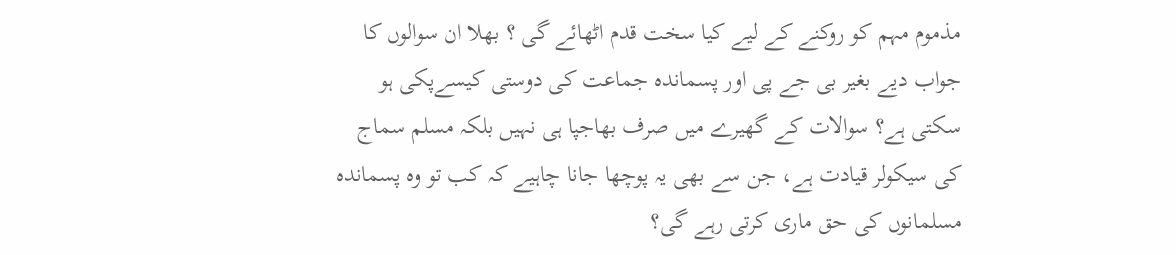مذموم مہم کو روکنے کے لیے کیا سخت قدم اٹھائے گی ؟ بھلا ان سوالوں کا جواب دیے بغیر بی جے پی اور پسماندہ جماعت کی دوستی کیسےپکی ہو سکتی ہے؟ سوالات کے گھیرے میں صرف بھاجپا ہی نہیں بلکہ مسلم سماج کی سیکولر قیادت ہے، جن سے بھی یہ پوچھا جانا چاہیے کہ کب تو وہ پسماندہ مسلمانوں کی حق ماری کرتی رہے گی؟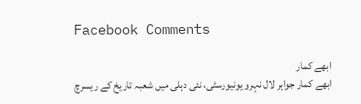Facebook Comments

ابھے کمار
ابھے کمار جواہر لال نہرو یونیورسٹی، نئی دہلی میں شعبہ تاریخ کے ریسرچ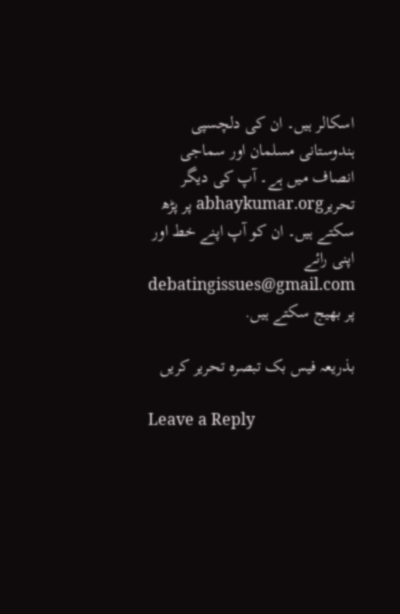اسکالر ہیں۔ ان کی دلچسپی ہندوستانی مسلمان اور سماجی انصاف میں ہے۔ آپ کی دیگر تحریرabhaykumar.org پر پڑھ سکتے ہیں۔ ان کو آپ اپنے خط اور اپنی رائے debatingissues@gmail.com پر بھیج سکتے ہیں.

بذریعہ فیس بک تبصرہ تحریر کریں

Leave a Reply